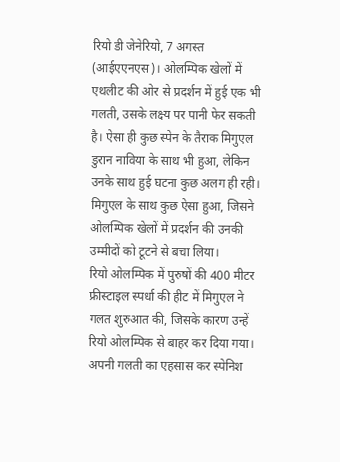रियो डी जेनेरियो, 7 अगस्त (आईएएनएस)। ओलम्पिक खेलों में एथलीट की ओर से प्रदर्शन में हुई एक भी गलती, उसके लक्ष्य पर पानी फेर सकती है। ऐसा ही कुछ स्पेन के तैराक मिगुएल डुरान नाविया के साथ भी हुआ, लेकिन उनके साथ हुई घटना कुछ अलग ही रही।
मिगुएल के साथ कुछ ऐसा हुआ, जिसने ओलम्पिक खेलों में प्रदर्शन की उनकी उम्मीदों को टूटने से बचा लिया।
रियो ओलम्पिक में पुरुषों की 400 मीटर फ्रीस्टाइल स्पर्धा की हीट में मिगुएल ने गलत शुरुआत की, जिसके कारण उन्हें रियो ओलम्पिक से बाहर कर दिया गया। अपनी गलती का एहसास कर स्पेनिश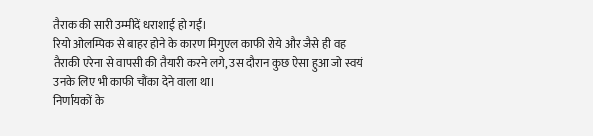तैराक की सारी उम्मीदें धराशाई हो गईं।
रियो ओलम्पिक से बाहर होने के कारण मिगुएल काफी रोये और जैसे ही वह तैराकी एरेना से वापसी की तैयारी करने लगे, उस दौरान कुछ ऐसा हुआ जो स्वयं उनके लिए भी काफी चौंका देने वाला था।
निर्णायकों के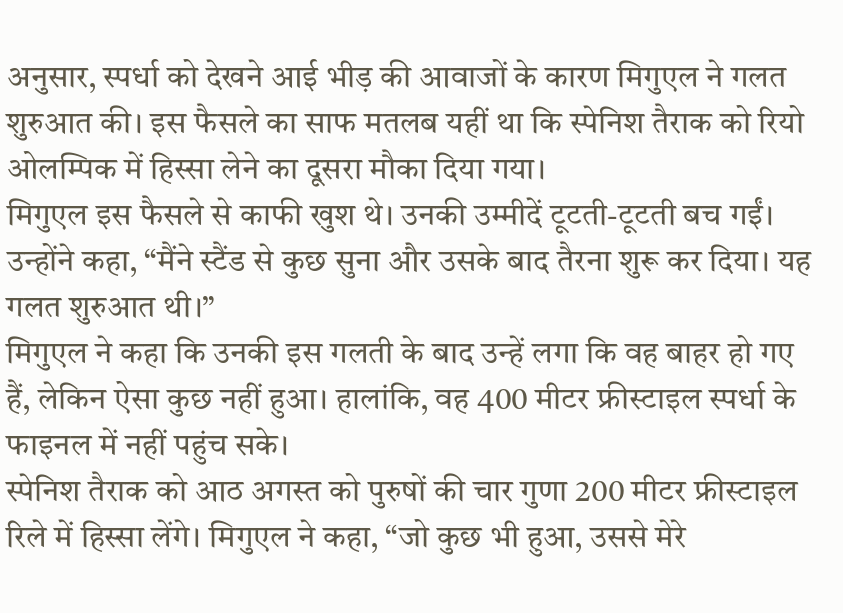अनुसार, स्पर्धा को देखने आई भीड़ की आवाजों के कारण मिगुएल ने गलत शुरुआत की। इस फैसले का साफ मतलब यहीं था कि स्पेनिश तैराक को रियो ओलम्पिक में हिस्सा लेने का दूसरा मौका दिया गया।
मिगुएल इस फैसले से काफी खुश थे। उनकी उम्मीदें टूटती-टूटती बच गईं। उन्होंने कहा, “मैंने स्टैंड से कुछ सुना और उसके बाद तैरना शुरू कर दिया। यह गलत शुरुआत थी।”
मिगुएल ने कहा कि उनकी इस गलती के बाद उन्हें लगा कि वह बाहर हो गए हैं, लेकिन ऐसा कुछ नहीं हुआ। हालांकि, वह 400 मीटर फ्रीस्टाइल स्पर्धा के फाइनल में नहीं पहुंच सके।
स्पेनिश तैराक को आठ अगस्त को पुरुषों की चार गुणा 200 मीटर फ्रीस्टाइल रिले में हिस्सा लेंगे। मिगुएल ने कहा, “जो कुछ भी हुआ, उससे मेरे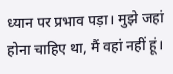ध्यान पर प्रभाव पड़ा। मुझे जहां होना चाहिए था, मैं वहां नहीं हूं।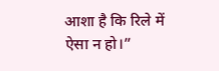आशा है कि रिले में ऐसा न हो।”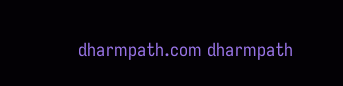dharmpath.com dharmpath